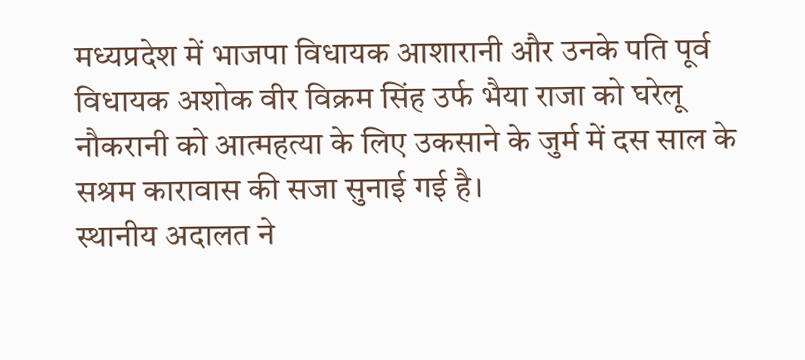मध्यप्रदेश में भाजपा विधायक आशारानी और उनके पति पूर्व विधायक अशोक वीर विक्रम सिंह उर्फ भैया राजा को घरेलू नौकरानी को आत्महत्या के लिए उकसाने के जुर्म में दस साल के सश्रम कारावास की सजा सुनाई गई है।
स्थानीय अदालत ने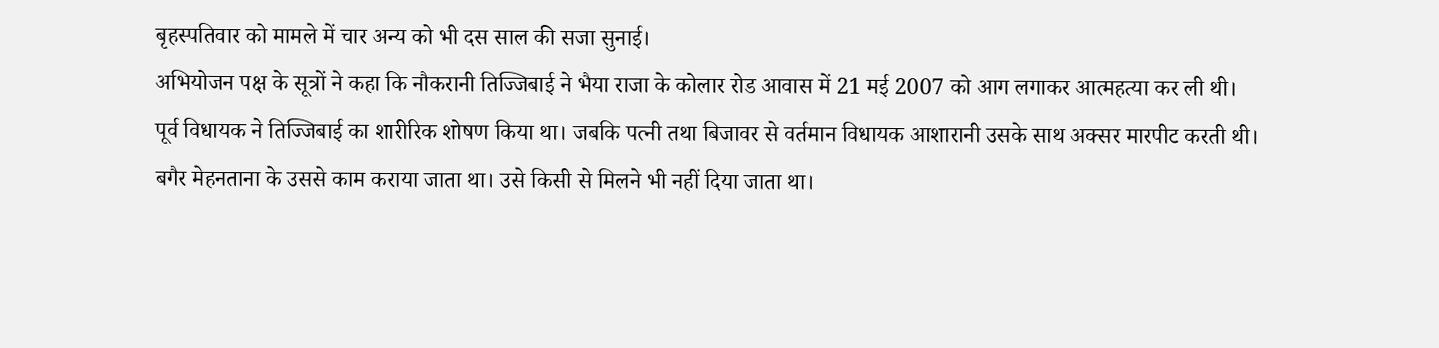बृहस्पतिवार को मामले में चार अन्य को भी दस साल की सजा सुनाई।
अभियोजन पक्ष के सूत्रों ने कहा कि नौकरानी तिज्जिबाई ने भैया राजा के कोलार रोड आवास में 21 मई 2007 को आग लगाकर आत्महत्या कर ली थी।
पूर्व विधायक ने तिज्जिबाई का शारीरिक शोषण किया था। जबकि पत्नी तथा बिजावर से वर्तमान विधायक आशारानी उसके साथ अक्सर मारपीट करती थी।
बगैर मेहनताना के उससे काम कराया जाता था। उसे किसी से मिलने भी नहीं दिया जाता था।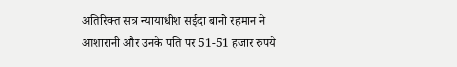अतिरिक्त सत्र न्यायाधीश सईदा बानो रहमान ने आशारानी और उनके पति पर 51-51 हजार रुपये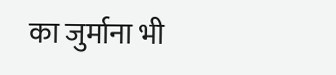का जुर्माना भी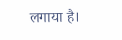लगाया है।